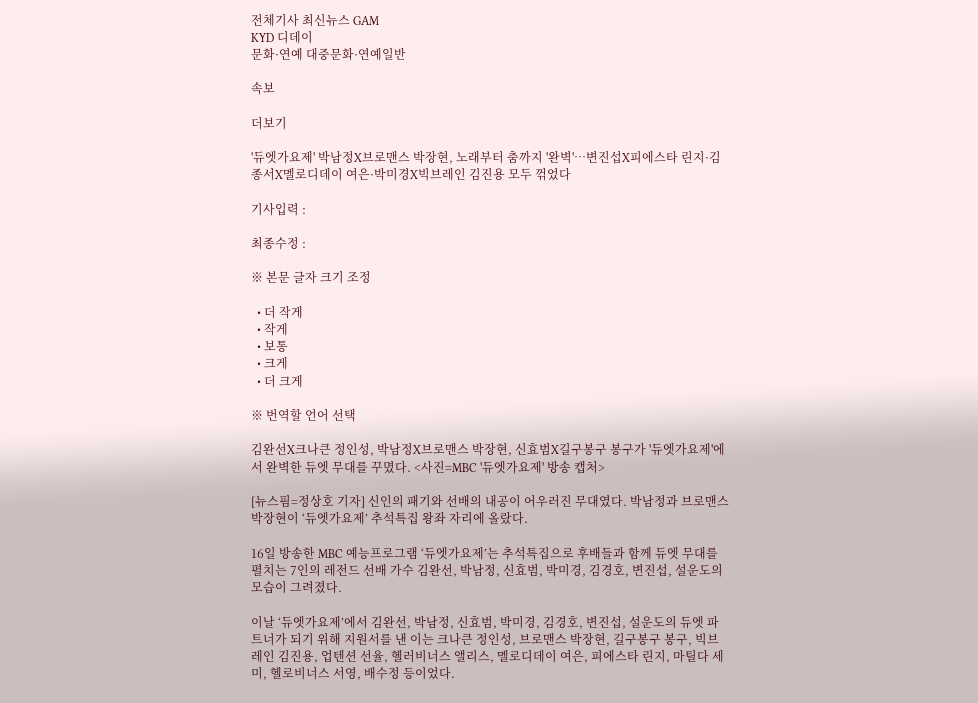전체기사 최신뉴스 GAM
KYD 디데이
문화·연예 대중문화·연예일반

속보

더보기

'듀엣가요제' 박남정X브로맨스 박장현, 노래부터 춤까지 '완벽'…변진섭X피에스타 린지·김종서X멜로디데이 여은·박미경X빅브레인 김진용 모두 꺾었다

기사입력 :

최종수정 :

※ 본문 글자 크기 조정

  • 더 작게
  • 작게
  • 보통
  • 크게
  • 더 크게

※ 번역할 언어 선택

김완선X크나큰 정인성, 박남정X브로맨스 박장현, 신효범X길구봉구 봉구가 '듀엣가요제'에서 완벽한 듀엣 무대를 꾸몄다. <사진=MBC '듀엣가요제' 방송 캡처>

[뉴스핌=정상호 기자] 신인의 패기와 선배의 내공이 어우러진 무대였다. 박남정과 브로맨스 박장현이 ‘듀엣가요제’ 추석특집 왕좌 자리에 올랐다.

16일 방송한 MBC 예능프로그램 ‘듀엣가요제’는 추석특집으로 후배들과 함께 듀엣 무대를 펼치는 7인의 레전드 선배 가수 김완선, 박남정, 신효범, 박미경, 김경호, 변진섭, 설운도의 모습이 그려졌다.

이날 ‘듀엣가요제’에서 김완선, 박남정, 신효범, 박미경, 김경호, 변진섭, 설운도의 듀엣 파트너가 되기 위해 지원서를 낸 이는 크나큰 정인성, 브로맨스 박장현, 길구봉구 봉구, 빅브레인 김진용, 업텐션 선율, 헬러비너스 앨리스, 멜로디데이 여은, 피에스타 린지, 마틸다 세미, 헬로비너스 서영, 배수정 등이었다.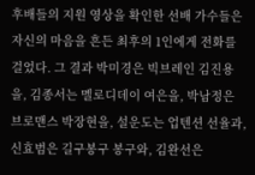후배들의 지원 영상을 확인한 선배 가수들은 자신의 마음을 흔든 최후의 1인에게 전화를 걸었다. 그 결과 박미경은 빅브레인 김진용을, 김종서는 멜로디데이 여은을, 박남정은 브로맨스 박장현을, 설운도는 업텐션 선율과, 신효범은 길구봉구 봉구와, 김완선은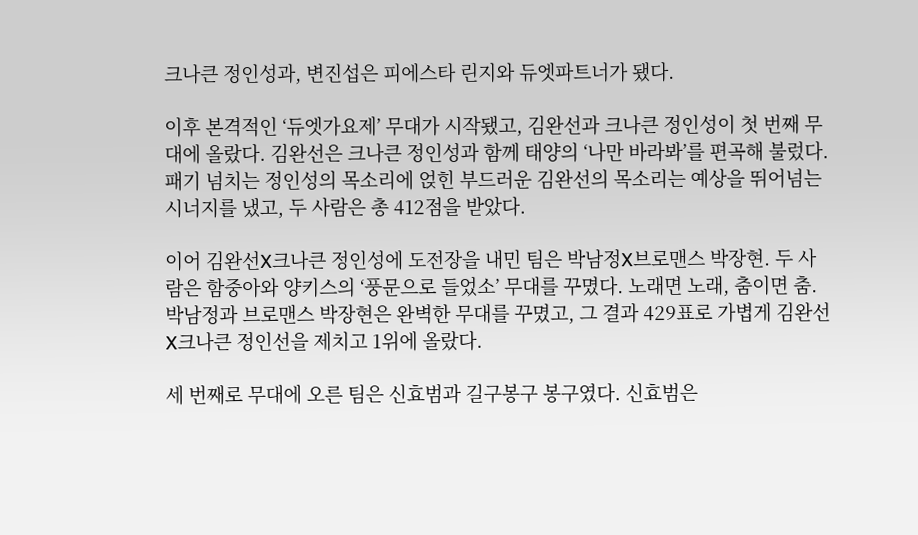크나큰 정인성과, 변진섭은 피에스타 린지와 듀엣파트너가 됐다.

이후 본격적인 ‘듀엣가요제’ 무대가 시작됐고, 김완선과 크나큰 정인성이 첫 번째 무대에 올랐다. 김완선은 크나큰 정인성과 함께 태양의 ‘나만 바라봐’를 편곡해 불렀다. 패기 넘치는 정인성의 목소리에 얹힌 부드러운 김완선의 목소리는 예상을 뛰어넘는 시너지를 냈고, 두 사람은 총 412점을 받았다.

이어 김완선X크나큰 정인성에 도전장을 내민 팀은 박남정X브로맨스 박장현. 두 사람은 함중아와 양키스의 ‘풍문으로 들었소’ 무대를 꾸몄다. 노래면 노래, 춤이면 춤. 박남정과 브로맨스 박장현은 완벽한 무대를 꾸몄고, 그 결과 429표로 가볍게 김완선X크나큰 정인선을 제치고 1위에 올랐다.

세 번째로 무대에 오른 팀은 신효범과 길구봉구 봉구였다. 신효범은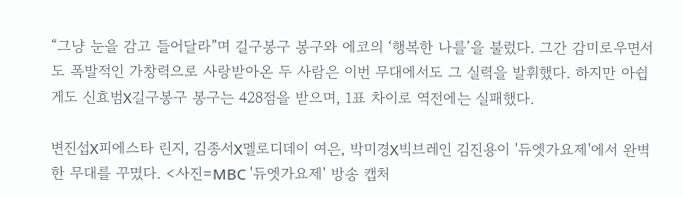“그냥 눈을 감고 들어달라”며 길구봉구 봉구와 에코의 ‘행복한 나를’을 불렀다. 그간 감미로우면서도 폭발적인 가창력으로 사랑받아온 두 사람은 이번 무대에서도 그 실력을 발휘했다. 하지만 아쉽게도 신효범X길구봉구 봉구는 428점을 받으며, 1표 차이로 역전에는 실패했다.

변진섭X피에스타 린지, 김종서X멜로디데이 여은, 박미경X빅브레인 김진용이 '듀엣가요제'에서 완벽한 무대를 꾸몄다. <사진=MBC '듀엣가요제' 방송 캡처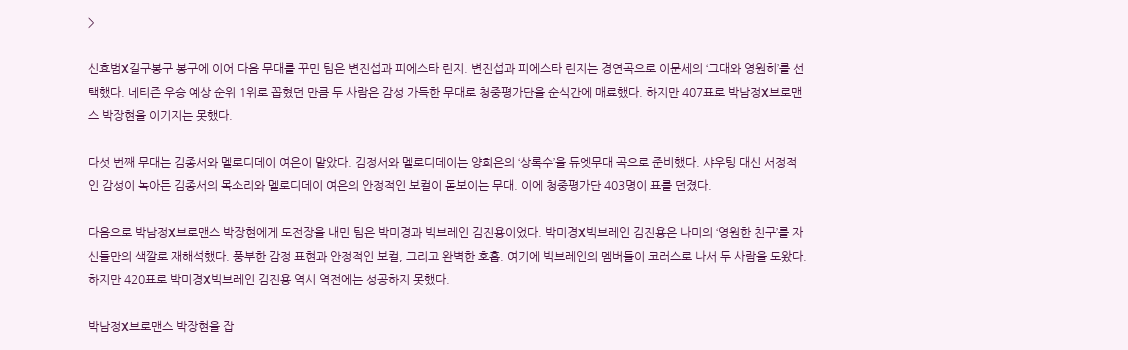>

신효범X길구봉구 봉구에 이어 다음 무대를 꾸민 팀은 변진섭과 피에스타 린지. 변진섭과 피에스타 린지는 경연곡으로 이문세의 ‘그대와 영원히’를 선택했다. 네티즌 우승 예상 순위 1위로 꼽혔던 만큼 두 사람은 감성 가득한 무대로 청중평가단을 순식간에 매료했다. 하지만 407표로 박남정X브로맨스 박장현을 이기지는 못했다.

다섯 번째 무대는 김종서와 멜로디데이 여은이 맡았다. 김정서와 멜로디데이는 양희은의 ‘상록수’을 듀엣무대 곡으로 준비했다. 샤우팅 대신 서정적인 감성이 녹아든 김종서의 목소리와 멜로디데이 여은의 안정적인 보컬이 돋보이는 무대. 이에 청중평가단 403명이 표를 던졌다.

다음으로 박남정X브로맨스 박장현에게 도전장을 내민 팀은 박미경과 빅브레인 김진용이었다. 박미경X빅브레인 김진용은 나미의 ‘영원한 친구’를 자신들만의 색깔로 재해석했다. 풍부한 감정 표현과 안정적인 보컬, 그리고 완벽한 호흡. 여기에 빅브레인의 멤버들이 코러스로 나서 두 사람을 도왔다. 하지만 420표로 박미경X빅브레인 김진용 역시 역전에는 성공하지 못했다.

박남정X브로맨스 박장현을 잡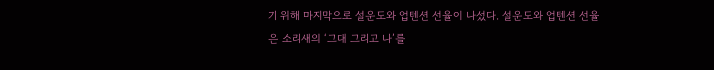기 위해 마지막으로 설운도와 업텐션 선율이 나섰다. 설운도와 업텐션 선율은 소리새의 ‘그대 그리고 나’를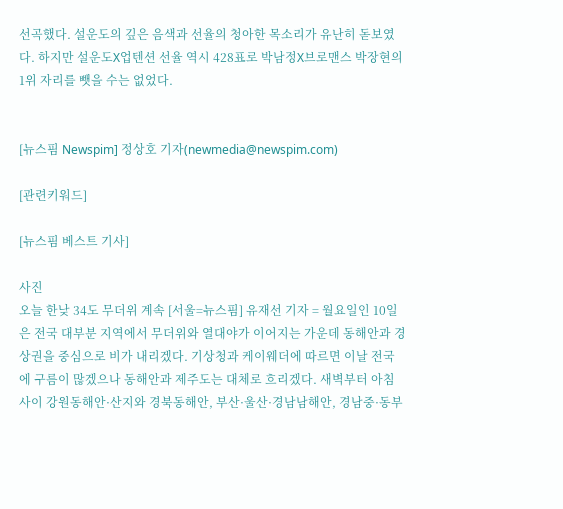선곡했다. 설운도의 깊은 음색과 선율의 청아한 목소리가 유난히 돋보였다. 하지만 설운도X업텐션 선율 역시 428표로 박남정X브로맨스 박장현의 1위 자리를 뺏을 수는 없었다.


[뉴스핌 Newspim] 정상호 기자(newmedia@newspim.com)

[관련키워드]

[뉴스핌 베스트 기사]

사진
오늘 한낮 34도 무더위 계속 [서울=뉴스핌] 유재선 기자 = 월요일인 10일은 전국 대부분 지역에서 무더위와 열대야가 이어지는 가운데 동해안과 경상권을 중심으로 비가 내리겠다. 기상청과 케이웨더에 따르면 이날 전국에 구름이 많겠으나 동해안과 제주도는 대체로 흐리겠다. 새벽부터 아침 사이 강원동해안·산지와 경북동해안, 부산·울산·경남남해안, 경남중·동부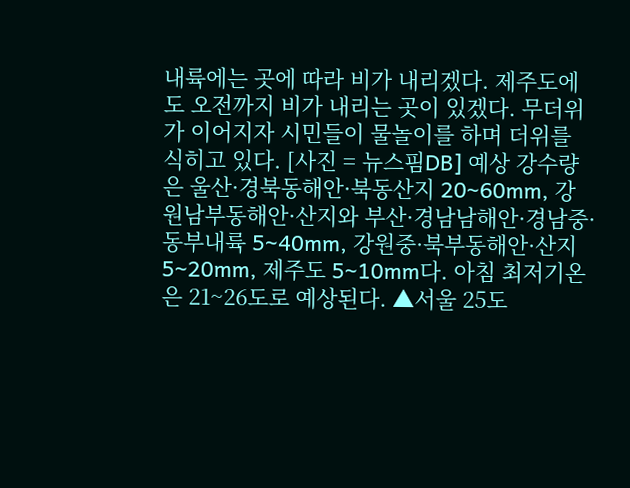내륙에는 곳에 따라 비가 내리겠다. 제주도에도 오전까지 비가 내리는 곳이 있겠다. 무더위가 이어지자 시민들이 물놀이를 하며 더위를 식히고 있다. [사진 = 뉴스핌DB] 예상 강수량은 울산·경북동해안·북동산지 20~60mm, 강원남부동해안·산지와 부산·경남남해안·경남중·동부내륙 5~40mm, 강원중·북부동해안·산지 5~20mm, 제주도 5~10mm다. 아침 최저기온은 21~26도로 예상된다. ▲서울 25도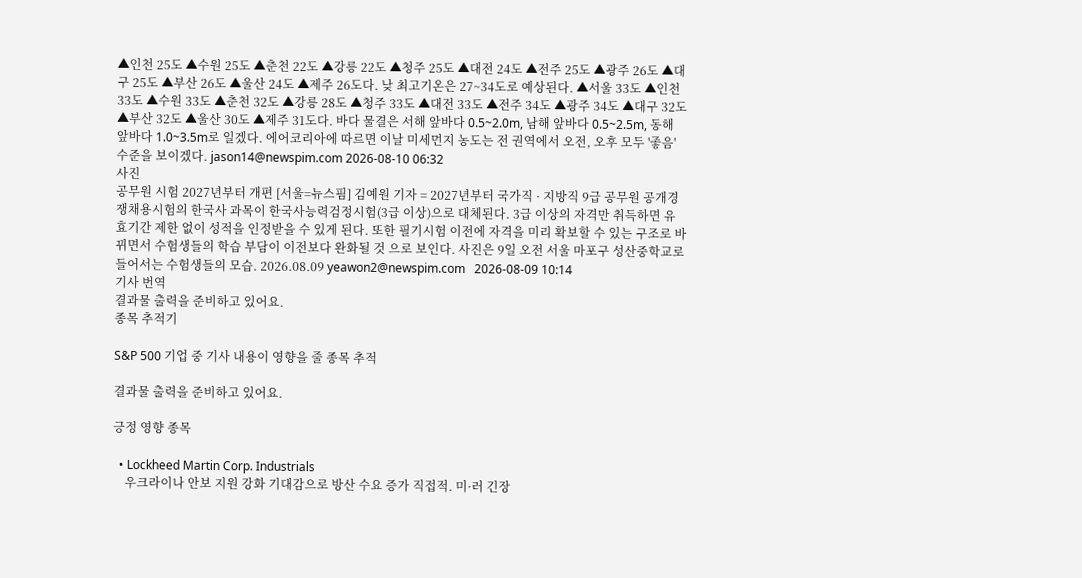▲인천 25도 ▲수원 25도 ▲춘천 22도 ▲강릉 22도 ▲청주 25도 ▲대전 24도 ▲전주 25도 ▲광주 26도 ▲대구 25도 ▲부산 26도 ▲울산 24도 ▲제주 26도다. 낮 최고기온은 27~34도로 예상된다. ▲서울 33도 ▲인천 33도 ▲수원 33도 ▲춘천 32도 ▲강릉 28도 ▲청주 33도 ▲대전 33도 ▲전주 34도 ▲광주 34도 ▲대구 32도 ▲부산 32도 ▲울산 30도 ▲제주 31도다. 바다 물결은 서해 앞바다 0.5~2.0m, 남해 앞바다 0.5~2.5m, 동해 앞바다 1.0~3.5m로 일겠다. 에어코리아에 따르면 이날 미세먼지 농도는 전 권역에서 오전, 오후 모두 '좋음' 수준을 보이겠다. jason14@newspim.com 2026-08-10 06:32
사진
공무원 시험 2027년부터 개편 [서울=뉴스핌] 김예원 기자 = 2027년부터 국가직 · 지방직 9급 공무원 공개경쟁채용시험의 한국사 과목이 한국사능력검정시험(3급 이상)으로 대체된다. 3급 이상의 자격만 취득하면 유효기간 제한 없이 성적을 인정받을 수 있게 된다. 또한 필기시험 이전에 자격을 미리 확보할 수 있는 구조로 바뀌면서 수험생들의 학습 부담이 이전보다 완화될 것 으로 보인다. 사진은 9일 오전 서울 마포구 성산중학교로 들어서는 수험생들의 모습. 2026.08.09 yeawon2@newspim.com   2026-08-09 10:14
기사 번역
결과물 출력을 준비하고 있어요.
종목 추적기

S&P 500 기업 중 기사 내용이 영향을 줄 종목 추적

결과물 출력을 준비하고 있어요.

긍정 영향 종목

  • Lockheed Martin Corp. Industrials
    우크라이나 안보 지원 강화 기대감으로 방산 수요 증가 직접적. 미·러 긴장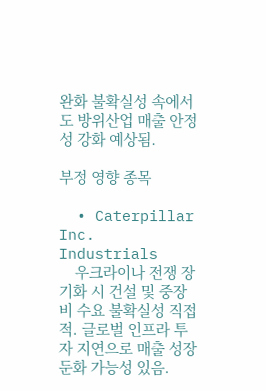완화 불확실성 속에서도 방위산업 매출 안정성 강화 예상됨.

부정 영향 종목

  • Caterpillar Inc. Industrials
    우크라이나 전쟁 장기화 시 건설 및 중장비 수요 불확실성 직접적. 글로벌 인프라 투자 지연으로 매출 성장 둔화 가능성 있음.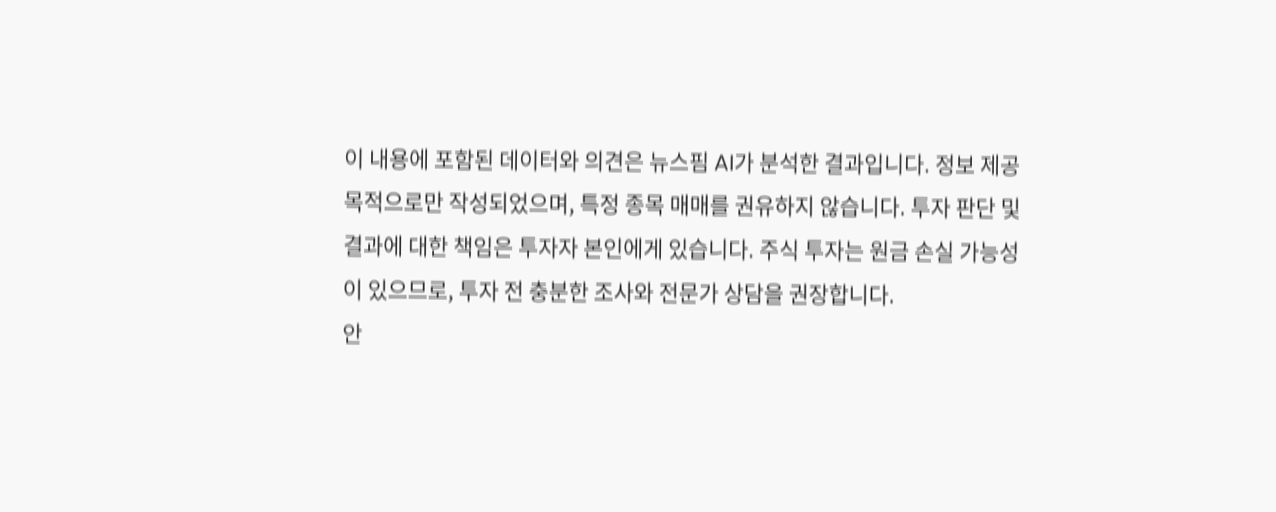이 내용에 포함된 데이터와 의견은 뉴스핌 AI가 분석한 결과입니다. 정보 제공 목적으로만 작성되었으며, 특정 종목 매매를 권유하지 않습니다. 투자 판단 및 결과에 대한 책임은 투자자 본인에게 있습니다. 주식 투자는 원금 손실 가능성이 있으므로, 투자 전 충분한 조사와 전문가 상담을 권장합니다.
안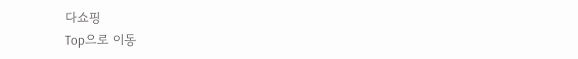다쇼핑
Top으로 이동